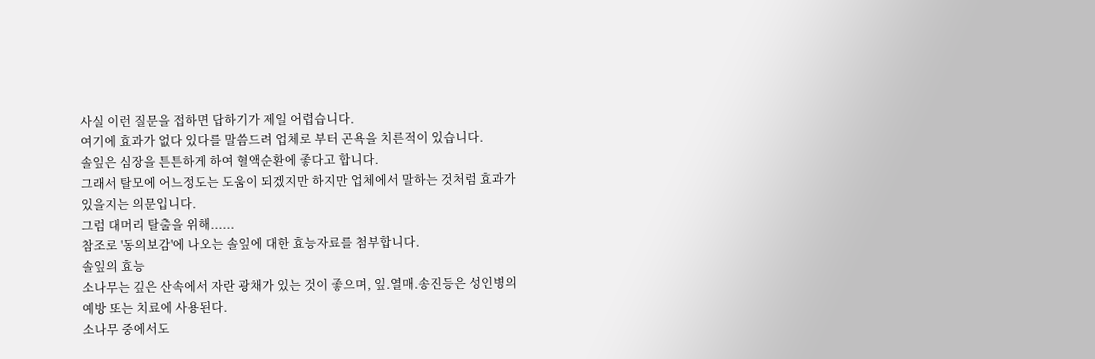사실 이런 질문을 접하면 답하기가 제일 어렵습니다.
여기에 효과가 없다 있다를 말씀드려 업체로 부터 곤욕을 치른적이 있습니다.
솔잎은 심장을 튼튼하게 하여 혈액순환에 좋다고 합니다.
그래서 탈모에 어느정도는 도움이 되겠지만 하지만 업체에서 말하는 것처럼 효과가 있을지는 의문입니다.
그럼 대머리 탈출을 위해......
참조로 '동의보감'에 나오는 솔잎에 대한 효능자료를 첨부합니다.
솔잎의 효능
소나무는 깊은 산속에서 자란 광채가 있는 것이 좋으며, 잎.열매.송진등은 성인병의 예방 또는 치료에 사용된다.
소나무 중에서도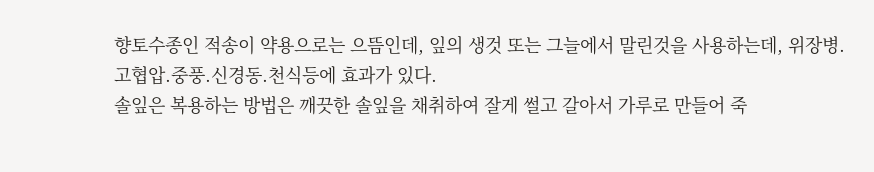향토수종인 적송이 약용으로는 으뜸인데, 잎의 생것 또는 그늘에서 말린것을 사용하는데, 위장병.고협압.중풍.신경동.천식등에 효과가 있다.
솔잎은 복용하는 방법은 깨끗한 솔잎을 채취하여 잘게 썰고 갈아서 가루로 만들어 죽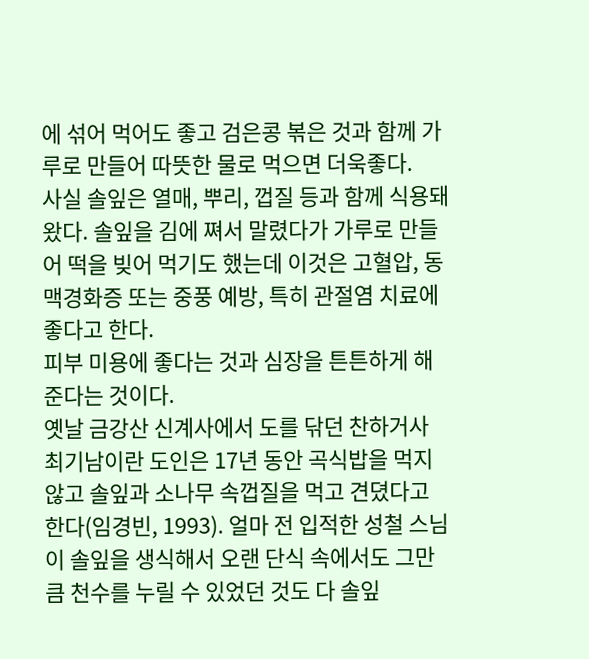에 섞어 먹어도 좋고 검은콩 볶은 것과 함께 가루로 만들어 따뜻한 물로 먹으면 더욱좋다.
사실 솔잎은 열매, 뿌리, 껍질 등과 함께 식용돼 왔다. 솔잎을 김에 쪄서 말렸다가 가루로 만들어 떡을 빚어 먹기도 했는데 이것은 고혈압, 동맥경화증 또는 중풍 예방, 특히 관절염 치료에 좋다고 한다.
피부 미용에 좋다는 것과 심장을 튼튼하게 해 준다는 것이다.
옛날 금강산 신계사에서 도를 닦던 찬하거사 최기남이란 도인은 17년 동안 곡식밥을 먹지 않고 솔잎과 소나무 속껍질을 먹고 견뎠다고 한다(임경빈, 1993). 얼마 전 입적한 성철 스님이 솔잎을 생식해서 오랜 단식 속에서도 그만큼 천수를 누릴 수 있었던 것도 다 솔잎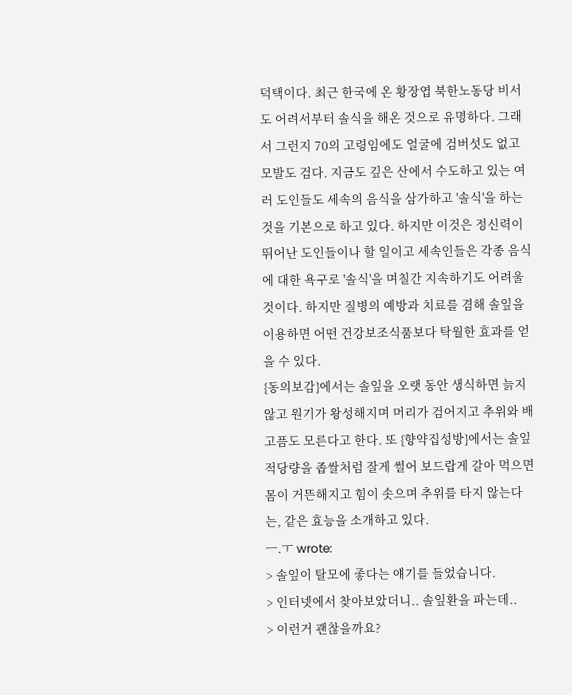덕택이다. 최근 한국에 온 황장엽 북한노동당 비서도 어려서부터 솔식을 해온 것으로 유명하다. 그래서 그런지 70의 고령임에도 얼굴에 검버섯도 없고 모발도 검다. 지금도 깊은 산에서 수도하고 있는 여러 도인들도 세속의 음식을 삼가하고 '솔식'을 하는 것을 기본으로 하고 있다. 하지만 이것은 정신력이 뛰어난 도인들이나 할 일이고 세속인들은 각종 음식에 대한 욕구로 '솔식'을 며칠간 지속하기도 어려울 것이다. 하지만 질병의 예방과 치료를 겸해 솔잎을 이용하면 어떤 건강보조식품보다 탁월한 효과를 얻을 수 있다.
{동의보감}에서는 솔잎을 오랫 동안 생식하면 늙지 않고 원기가 왕성해지며 머리가 검어지고 추위와 배고픔도 모른다고 한다. 또 {향약집성방}에서는 솔잎 적당량을 좁쌀처럼 잘게 썰어 보드랍게 갈아 먹으면 몸이 거뜬해지고 힘이 솟으며 추위를 타지 않는다는, 같은 효능을 소개하고 있다.
ㅡ.ㅜ wrote:
> 솔잎이 탈모에 좋다는 얘기를 들었습니다.
> 인터넷에서 찾아보았더니.. 솔잎환을 파는데..
> 이런거 괜찮을까요?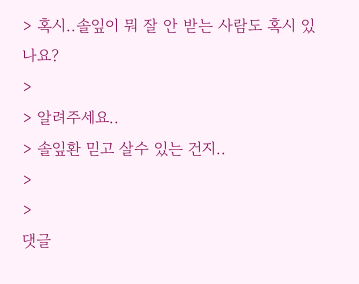> 혹시..솔잎이 뭐 잘 안 받는 사람도 혹시 있나요?
>
> 알려주세요..
> 솔잎환 믿고 살수 있는 건지..
>
>
댓글